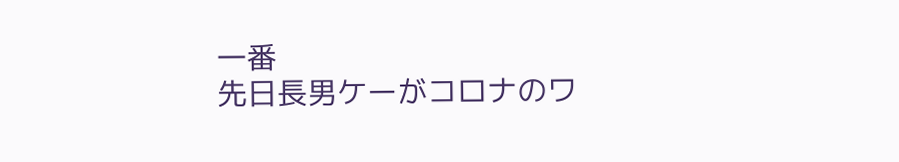一番
先日長男ケーがコロナのワ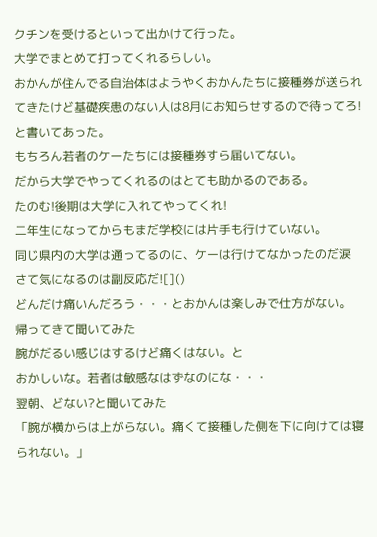クチンを受けるといって出かけて行った。
大学でまとめて打ってくれるらしい。
おかんが住んでる自治体はようやくおかんたちに接種券が送られてきたけど基礎疾患のない人は8月にお知らせするので待ってろ!と書いてあった。
もちろん若者のケーたちには接種券すら届いてない。
だから大学でやってくれるのはとても助かるのである。
たのむ!後期は大学に入れてやってくれ!
二年生になってからもまだ学校には片手も行けていない。
同じ県内の大学は通ってるのに、ケーは行けてなかったのだ涙
さて気になるのは副反応だ![]()
どんだけ痛いんだろう・・・とおかんは楽しみで仕方がない。
帰ってきて聞いてみた
腕がだるい感じはするけど痛くはない。と
おかしいな。若者は敏感なはずなのにな・・・
翌朝、どない?と聞いてみた
「腕が横からは上がらない。痛くて接種した側を下に向けては寝られない。」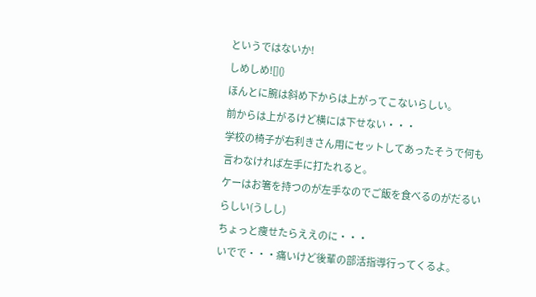というではないか!
しめしめ![]()
ほんとに腕は斜め下からは上がってこないらしい。
前からは上がるけど横には下せない・・・
学校の椅子が右利きさん用にセットしてあったそうで何も言わなければ左手に打たれると。
ケーはお箸を持つのが左手なのでご飯を食べるのがだるいらしい(うしし)
ちょっと痩せたらええのに・・・
いでで・・・痛いけど後輩の部活指導行ってくるよ。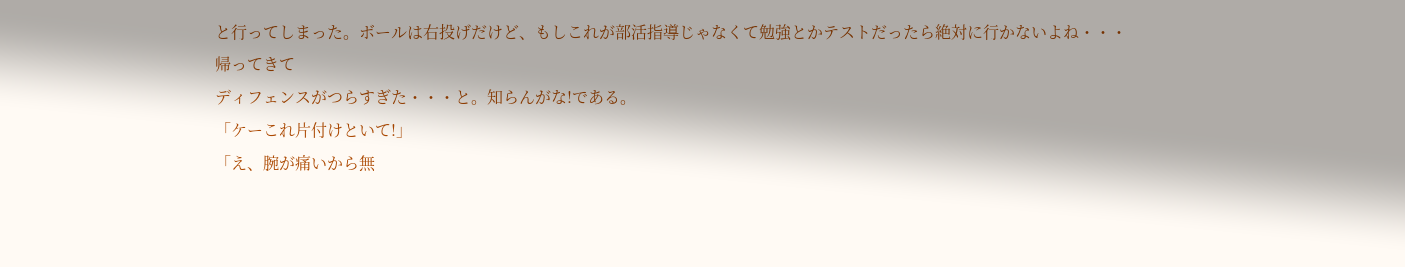と行ってしまった。ボールは右投げだけど、もしこれが部活指導じゃなくて勉強とかテストだったら絶対に行かないよね・・・
帰ってきて
ディフェンスがつらすぎた・・・と。知らんがな!である。
「ケーこれ片付けといて!」
「え、腕が痛いから無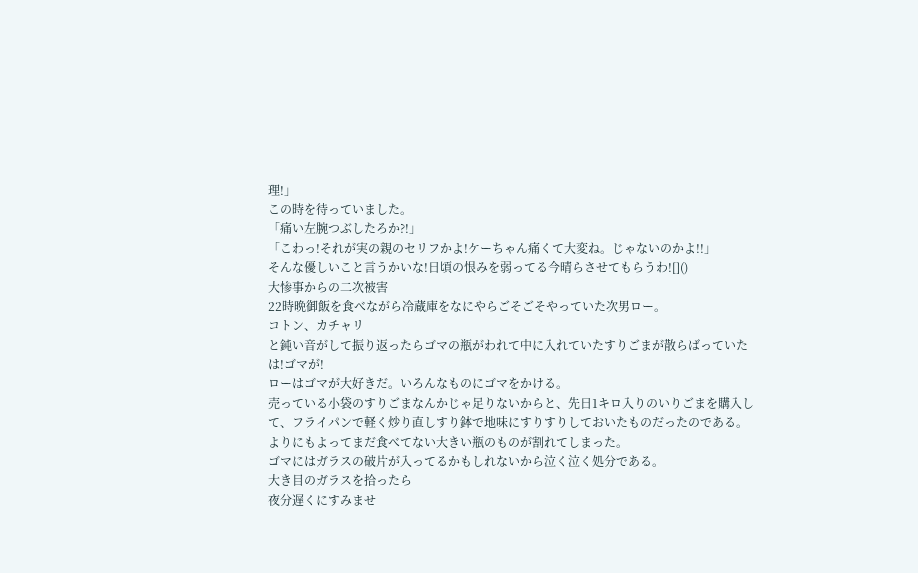理!」
この時を待っていました。
「痛い左腕つぶしたろか?!」
「こわっ!それが実の親のセリフかよ!ケーちゃん痛くて大変ね。じゃないのかよ!!」
そんな優しいこと言うかいな!日頃の恨みを弱ってる今晴らさせてもらうわ![]()
大惨事からの二次被害
22時晩御飯を食べながら冷蔵庫をなにやらごそごそやっていた次男ロー。
コトン、カチャリ
と鈍い音がして振り返ったらゴマの瓶がわれて中に入れていたすりごまが散らばっていた
は!ゴマが!
ローはゴマが大好きだ。いろんなものにゴマをかける。
売っている小袋のすりごまなんかじゃ足りないからと、先日1キロ入りのいりごまを購入して、フライパンで軽く炒り直しすり鉢で地味にすりすりしておいたものだったのである。
よりにもよってまだ食べてない大きい瓶のものが割れてしまった。
ゴマにはガラスの破片が入ってるかもしれないから泣く泣く処分である。
大き目のガラスを拾ったら
夜分遅くにすみませ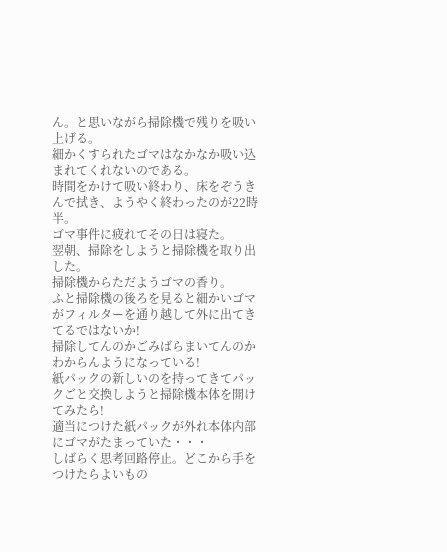ん。と思いながら掃除機で残りを吸い上げる。
細かくすられたゴマはなかなか吸い込まれてくれないのである。
時間をかけて吸い終わり、床をぞうきんで拭き、ようやく終わったのが22時半。
ゴマ事件に疲れてその日は寝た。
翌朝、掃除をしようと掃除機を取り出した。
掃除機からただようゴマの香り。
ふと掃除機の後ろを見ると細かいゴマがフィルターを通り越して外に出てきてるではないか!
掃除してんのかごみばらまいてんのかわからんようになっている!
紙パックの新しいのを持ってきてパックごと交換しようと掃除機本体を開けてみたら!
適当につけた紙パックが外れ本体内部にゴマがたまっていた・・・
しばらく思考回路停止。どこから手をつけたらよいもの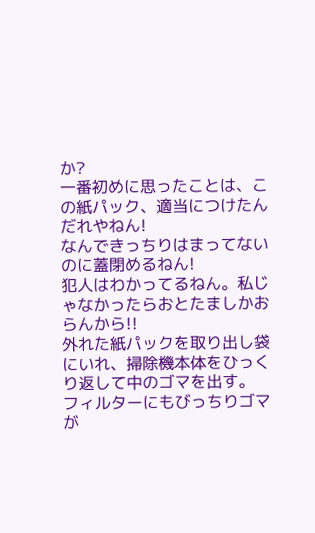か?
一番初めに思ったことは、この紙パック、適当につけたんだれやねん!
なんできっちりはまってないのに蓋閉めるねん!
犯人はわかってるねん。私じゃなかったらおとたましかおらんから!!
外れた紙パックを取り出し袋にいれ、掃除機本体をひっくり返して中のゴマを出す。
フィルターにもびっちりゴマが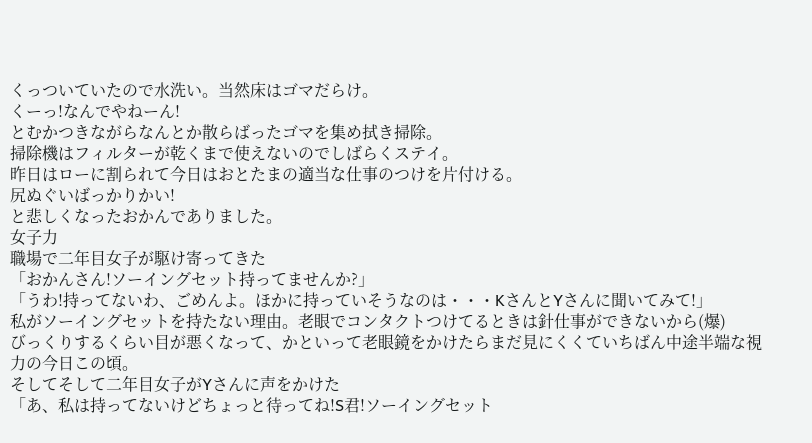くっついていたので水洗い。当然床はゴマだらけ。
くーっ!なんでやねーん!
とむかつきながらなんとか散らばったゴマを集め拭き掃除。
掃除機はフィルターが乾くまで使えないのでしばらくステイ。
昨日はローに割られて今日はおとたまの適当な仕事のつけを片付ける。
尻ぬぐいばっかりかい!
と悲しくなったおかんでありました。
女子力
職場で二年目女子が駆け寄ってきた
「おかんさん!ソーイングセット持ってませんか?」
「うわ!持ってないわ、ごめんよ。ほかに持っていそうなのは・・・KさんとYさんに聞いてみて!」
私がソーイングセットを持たない理由。老眼でコンタクトつけてるときは針仕事ができないから(爆)
びっくりするくらい目が悪くなって、かといって老眼鏡をかけたらまだ見にくくていちばん中途半端な視力の今日この頃。
そしてそして二年目女子がYさんに声をかけた
「あ、私は持ってないけどちょっと待ってね!S君!ソーイングセット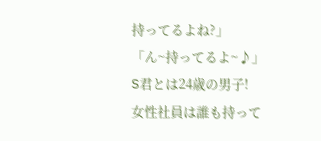持ってるよね?」
「ん~持ってるよ~♪」
S君とは24歳の男子!
女性社員は誰も持って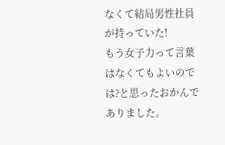なくて結局男性社員が持っていた!
もう女子力って言葉はなくてもよいのでは?と思ったおかんでありました。